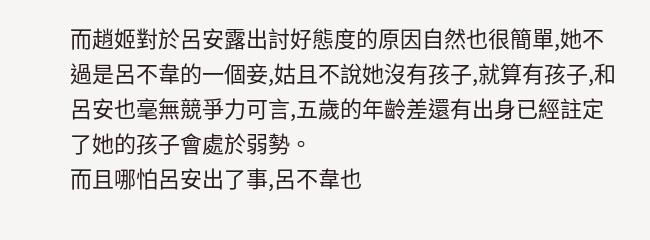而趙姬對於呂安露出討好態度的原因自然也很簡單,她不過是呂不韋的一個妾,姑且不說她沒有孩子,就算有孩子,和呂安也毫無競爭力可言,五歲的年齡差還有出身已經註定了她的孩子會處於弱勢。
而且哪怕呂安出了事,呂不韋也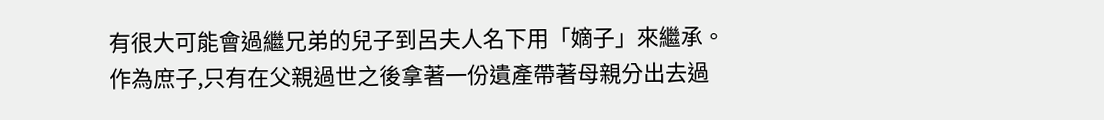有很大可能會過繼兄弟的兒子到呂夫人名下用「嫡子」來繼承。作為庶子,只有在父親過世之後拿著一份遺產帶著母親分出去過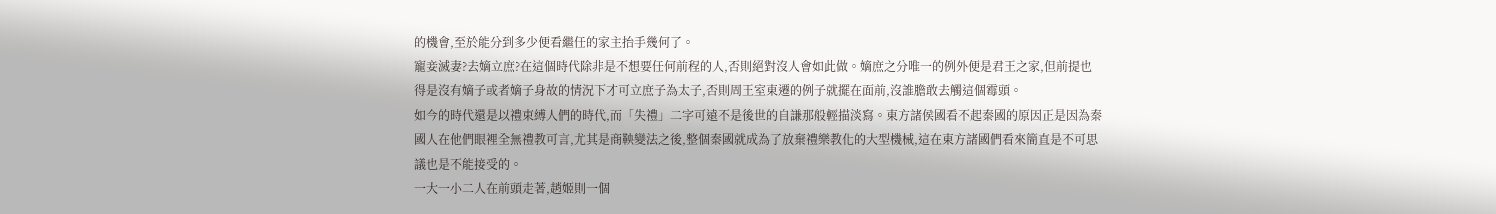的機會,至於能分到多少便看繼任的家主抬手幾何了。
寵妾滅妻?去嫡立庶?在這個時代除非是不想要任何前程的人,否則絕對沒人會如此做。嫡庶之分唯一的例外便是君王之家,但前提也得是沒有嫡子或者嫡子身故的情況下才可立庶子為太子,否則周王室東遷的例子就擺在面前,沒誰膽敢去觸這個霉頭。
如今的時代還是以禮束縛人們的時代,而「失禮」二字可遠不是後世的自謙那般輕描淡寫。東方諸侯國看不起秦國的原因正是因為秦國人在他們眼裡全無禮教可言,尤其是商鞅變法之後,整個秦國就成為了放棄禮樂教化的大型機械,這在東方諸國們看來簡直是不可思議也是不能接受的。
一大一小二人在前頭走著,趙姬則一個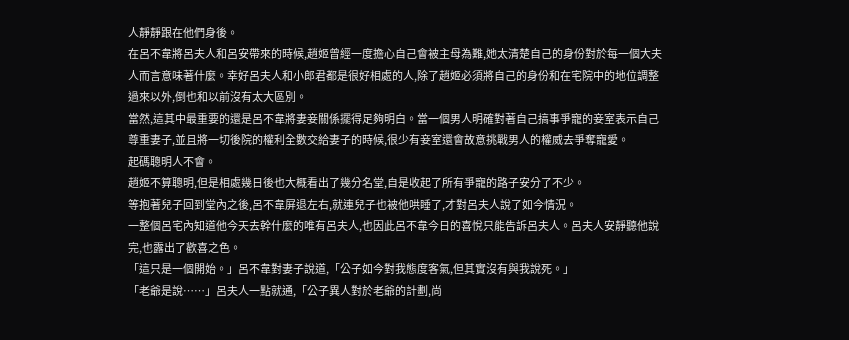人靜靜跟在他們身後。
在呂不韋將呂夫人和呂安帶來的時候,趙姬曾經一度擔心自己會被主母為難,她太清楚自己的身份對於每一個大夫人而言意味著什麼。幸好呂夫人和小郎君都是很好相處的人,除了趙姬必須將自己的身份和在宅院中的地位調整過來以外,倒也和以前沒有太大區別。
當然,這其中最重要的還是呂不韋將妻妾關係擺得足夠明白。當一個男人明確對著自己搞事爭寵的妾室表示自己尊重妻子,並且將一切後院的權利全數交給妻子的時候,很少有妾室還會故意挑戰男人的權威去爭奪寵愛。
起碼聰明人不會。
趙姬不算聰明,但是相處幾日後也大概看出了幾分名堂,自是收起了所有爭寵的路子安分了不少。
等抱著兒子回到堂內之後,呂不韋屏退左右,就連兒子也被他哄睡了,才對呂夫人說了如今情況。
一整個呂宅內知道他今天去幹什麼的唯有呂夫人,也因此呂不韋今日的喜悅只能告訴呂夫人。呂夫人安靜聽他說完,也露出了歡喜之色。
「這只是一個開始。」呂不韋對妻子說道,「公子如今對我態度客氣,但其實沒有與我說死。」
「老爺是說……」呂夫人一點就通,「公子異人對於老爺的計劃,尚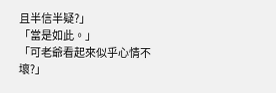且半信半疑?」
「當是如此。」
「可老爺看起來似乎心情不壞?」